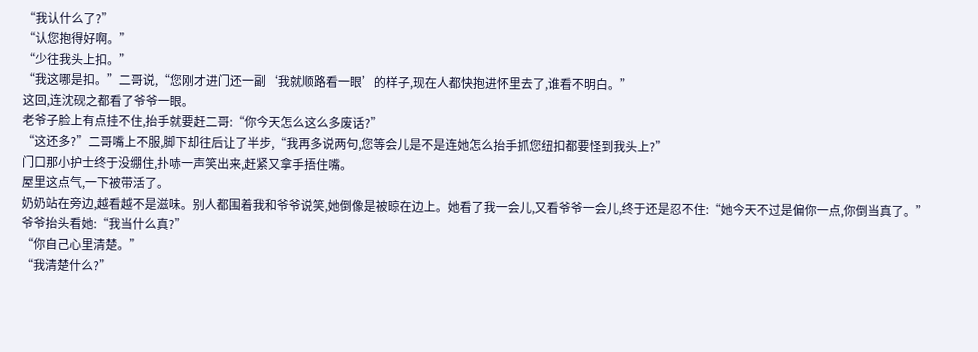“我认什么了?”
“认您抱得好啊。”
“少往我头上扣。”
“我这哪是扣。”二哥说,“您刚才进门还一副‘我就顺路看一眼’的样子,现在人都快抱进怀里去了,谁看不明白。”
这回,连沈砚之都看了爷爷一眼。
老爷子脸上有点挂不住,抬手就要赶二哥:“你今天怎么这么多废话?”
“这还多?”二哥嘴上不服,脚下却往后让了半步,“我再多说两句,您等会儿是不是连她怎么抬手抓您纽扣都要怪到我头上?”
门口那小护士终于没绷住,扑哧一声笑出来,赶紧又拿手捂住嘴。
屋里这点气,一下被带活了。
奶奶站在旁边,越看越不是滋味。别人都围着我和爷爷说笑,她倒像是被晾在边上。她看了我一会儿,又看爷爷一会儿,终于还是忍不住:“她今天不过是偏你一点,你倒当真了。”
爷爷抬头看她:“我当什么真?”
“你自己心里清楚。”
“我清楚什么?”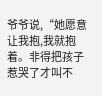爷爷说,“她愿意让我抱,我就抱着。非得把孩子惹哭了才叫不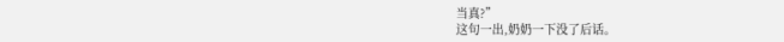当真?”
这句一出,奶奶一下没了后话。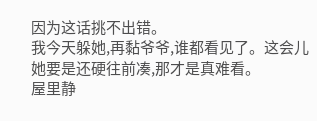因为这话挑不出错。
我今天躲她,再黏爷爷,谁都看见了。这会儿她要是还硬往前凑,那才是真难看。
屋里静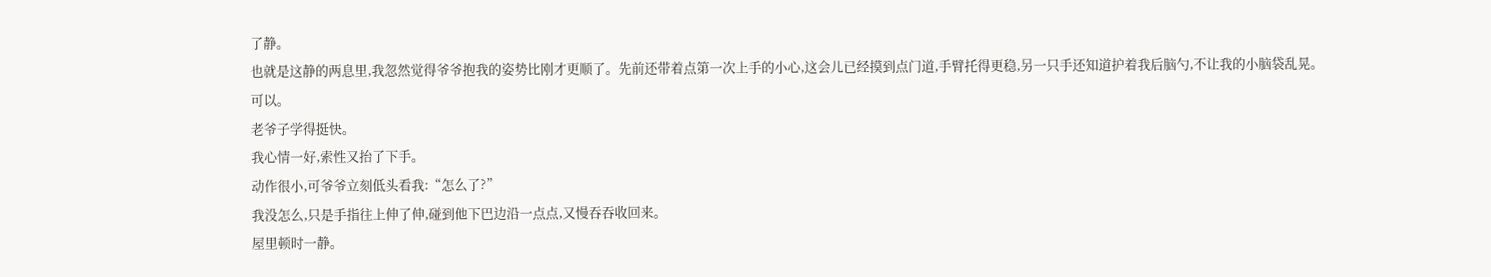了静。
也就是这静的两息里,我忽然觉得爷爷抱我的姿势比刚才更顺了。先前还带着点第一次上手的小心,这会儿已经摸到点门道,手臂托得更稳,另一只手还知道护着我后脑勺,不让我的小脑袋乱晃。
可以。
老爷子学得挺快。
我心情一好,索性又抬了下手。
动作很小,可爷爷立刻低头看我:“怎么了?”
我没怎么,只是手指往上伸了伸,碰到他下巴边沿一点点,又慢吞吞收回来。
屋里顿时一静。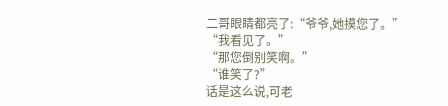二哥眼睛都亮了:“爷爷,她摸您了。”
“我看见了。”
“那您倒别笑啊。”
“谁笑了?”
话是这么说,可老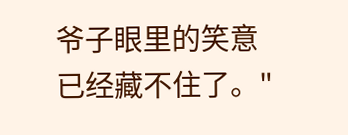爷子眼里的笑意已经藏不住了。"